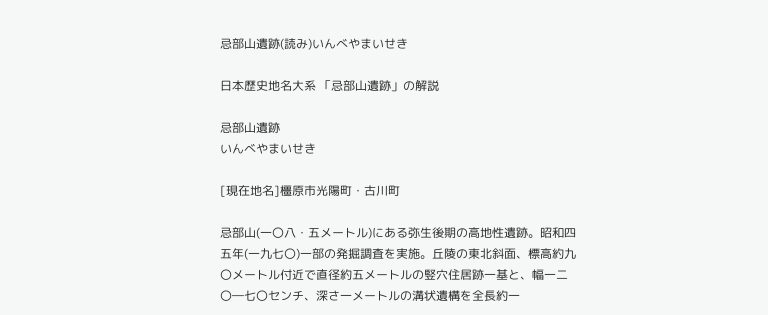忌部山遺跡(読み)いんべやまいせき

日本歴史地名大系 「忌部山遺跡」の解説

忌部山遺跡
いんべやまいせき

[現在地名]橿原市光陽町・古川町

忌部山(一〇八・五メートル)にある弥生後期の高地性遺跡。昭和四五年(一九七〇)一部の発掘調査を実施。丘陵の東北斜面、標高約九〇メートル付近で直径約五メートルの竪穴住居跡一基と、幅一二〇―七〇センチ、深さ一メートルの溝状遺構を全長約一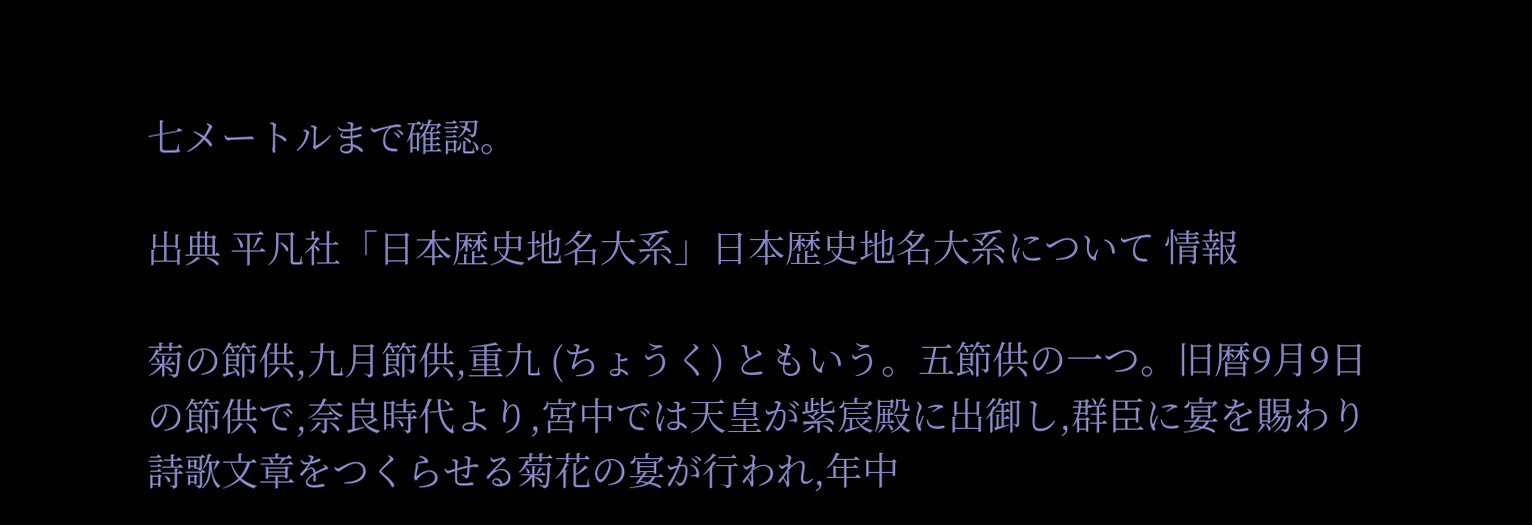七メートルまで確認。

出典 平凡社「日本歴史地名大系」日本歴史地名大系について 情報

菊の節供,九月節供,重九 (ちょうく) ともいう。五節供の一つ。旧暦9月9日の節供で,奈良時代より,宮中では天皇が紫宸殿に出御し,群臣に宴を賜わり詩歌文章をつくらせる菊花の宴が行われ,年中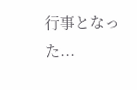行事となった...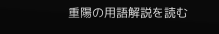重陽の用語解説を読む